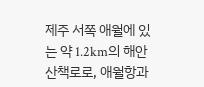제주 서쪽 애월에 있는 약 1.2km의 해안 산책로로, 애월항과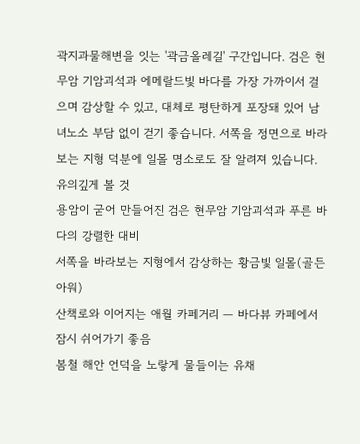곽지과물해변을 잇는 '곽금올레길' 구간입니다. 검은 현무암 기암괴석과 에메랄드빛 바다를 가장 가까이서 걸으며 감상할 수 있고, 대체로 평탄하게 포장돼 있어 남녀노소 부담 없이 걷기 좋습니다. 서쪽을 정면으로 바라보는 지형 덕분에 일몰 명소로도 잘 알려져 있습니다.
유의깊게 볼 것
용암이 굳어 만들어진 검은 현무암 기암괴석과 푸른 바다의 강렬한 대비
서쪽을 바라보는 지형에서 감상하는 황금빛 일몰(골든아워)
산책로와 이어지는 애월 카페거리 — 바다뷰 카페에서 잠시 쉬어가기 좋음
봄철 해안 언덕을 노랗게 물들이는 유채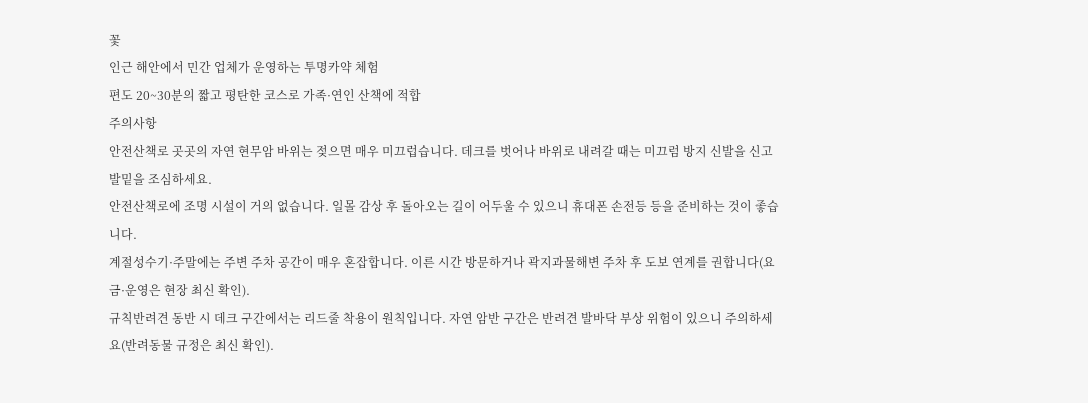꽃
인근 해안에서 민간 업체가 운영하는 투명카약 체험
편도 20~30분의 짧고 평탄한 코스로 가족·연인 산책에 적합
주의사항
안전산책로 곳곳의 자연 현무암 바위는 젖으면 매우 미끄럽습니다. 데크를 벗어나 바위로 내려갈 때는 미끄럼 방지 신발을 신고 발밑을 조심하세요.
안전산책로에 조명 시설이 거의 없습니다. 일몰 감상 후 돌아오는 길이 어두울 수 있으니 휴대폰 손전등 등을 준비하는 것이 좋습니다.
계절성수기·주말에는 주변 주차 공간이 매우 혼잡합니다. 이른 시간 방문하거나 곽지과물해변 주차 후 도보 연계를 권합니다(요금·운영은 현장 최신 확인).
규칙반려견 동반 시 데크 구간에서는 리드줄 착용이 원칙입니다. 자연 암반 구간은 반려견 발바닥 부상 위험이 있으니 주의하세요(반려동물 규정은 최신 확인).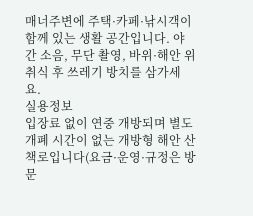매너주변에 주택·카페·낚시객이 함께 있는 생활 공간입니다. 야간 소음, 무단 촬영, 바위·해안 위 취식 후 쓰레기 방치를 삼가세요.
실용정보
입장료 없이 연중 개방되며 별도 개폐 시간이 없는 개방형 해안 산책로입니다(요금·운영·규정은 방문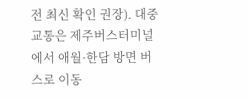전 최신 확인 권장). 대중교통은 제주버스터미널에서 애월·한담 방면 버스로 이동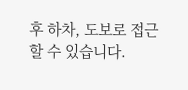후 하차, 도보로 접근할 수 있습니다.